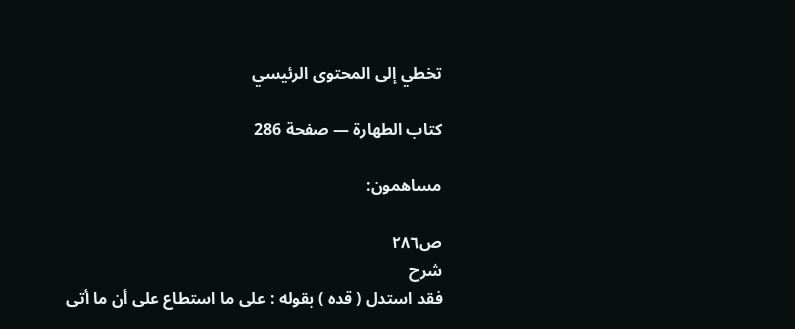تخطي إلى المحتوى الرئيسي

كتاب الطهارة — صفحة 286

مساهمون:

ص٢٨٦
شرح
فقد استدل ( قده ) بقوله : على ما استطاع على أن ما أتى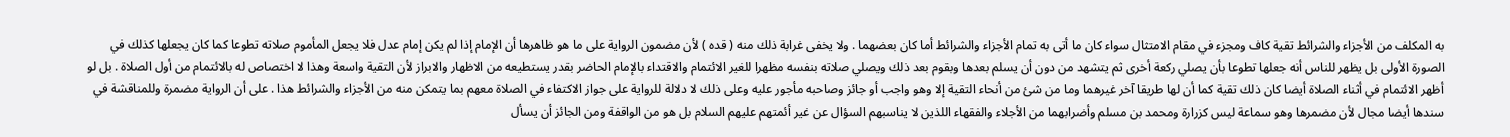به المكلف من الأجزاء والشرائط تقية كاف ومجزء في مقام الامتثال سواء كان ما أتى به تمام الأجزاء والشرائط أما كان بعضهما . ولا يخفى غرابة ذلك منه ( قده ) لأن مضمون الرواية على ما هو ظاهرها أن الإمام إذا لم يكن إمام عدل فلا يجعل المأموم صلاته تطوعا كما كان يجعلها كذلك في الصورة الأولى بل يظهر للناس أنه جعلها تطوعا بأن يصلي ركعة أخرى ثم يتشهد من دون أن يسلم بعدها وبقوم بعد ذلك ويصلي صلاته بنفسه مظهرا للغير الائتمام والاقتداء بالإمام الحاضر بقدر يستطيعه من الاظهار والابراز لأن التقية واسعة وهذا لا اختصاص له بالائتمام من أول الصلاة . بل لو أظهر الائتمام في أثناء الصلاة أيضا كان ذلك تقية كما أن لها طريقا آخر غيرهما وما من شئ من أنحاء التقية إلا وهو واجب أو جائز وصاحبه مأجور عليه وعلى ذلك لا دلالة للرواية على جواز الاكتفاء في الصلاة معهم بما يتمكن منه من الأجزاء والشرائط هذا . على أن الرواية مضمرة وللمناقشة في سندها أيضا مجال لأن مضمرها وهو سماعة ليس كزرارة ومحمد بن مسلم وأضرابهما من الأجلاء والفقهاء اللذين لا يناسبهم السؤال عن غير أئمتهم عليهم السلام بل هو من الواقفة ومن الجائز أن يسأل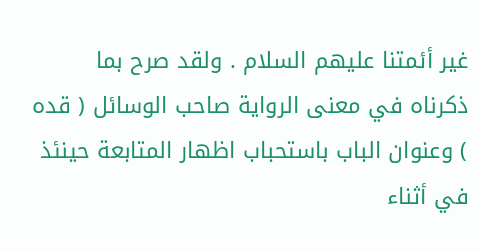غير أئمتنا عليهم السلام . ولقد صرح بما ذكرناه في معنى الرواية صاحب الوسائل ( قده ) وعنوان الباب باستحباب اظهار المتابعة حينئذ في أثناء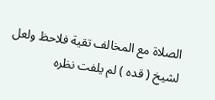الصلاة مع المخالف تقية فلاحظ ولعل لشيخ ( قده ) لم يلفت نظره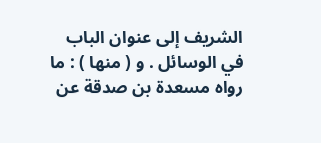الشريف إلى عنوان الباب في الوسائل . و ( منها ) : ما رواه مسعدة بن صدقة عن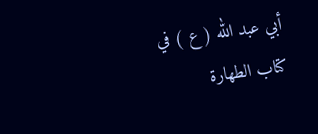أبي عبد الله ( ع ) في
كتاب الطهارة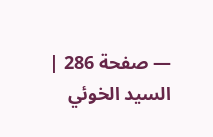— صفحة 286 | السيد الخوئي